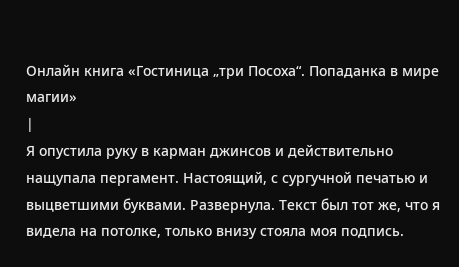Онлайн книга «Гостиница „три Посоха“. Попаданка в мире магии»
|
Я опустила руку в карман джинсов и действительно нащупала пергамент. Настоящий, с сургучной печатью и выцветшими буквами. Развернула. Текст был тот же, что я видела на потолке, только внизу стояла моя подпись.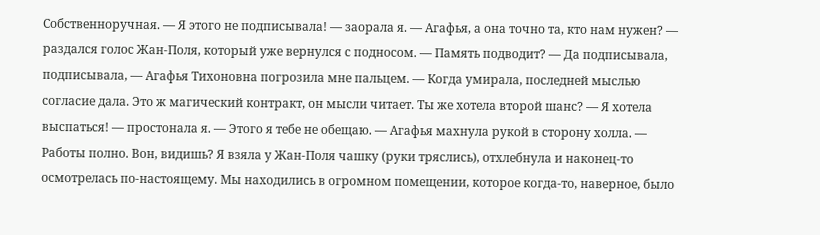Собственноручная. — Я этого не подписывала! — заорала я. — Агафья, а она точно та, кто нам нужен? — раздался голос Жан-Поля, который уже вернулся с подносом. — Память подводит? — Да подписывала, подписывала, — Агафья Тихоновна погрозила мне пальцем. — Когда умирала, последней мыслью согласие дала. Это ж магический контракт, он мысли читает. Ты же хотела второй шанс? — Я хотела выспаться! — простонала я. — Этого я тебе не обещаю. — Агафья махнула рукой в сторону холла. — Работы полно. Вон, видишь? Я взяла у Жан-Поля чашку (руки тряслись), отхлебнула и наконец-то осмотрелась по-настоящему. Мы находились в огромном помещении, которое когда-то, наверное, было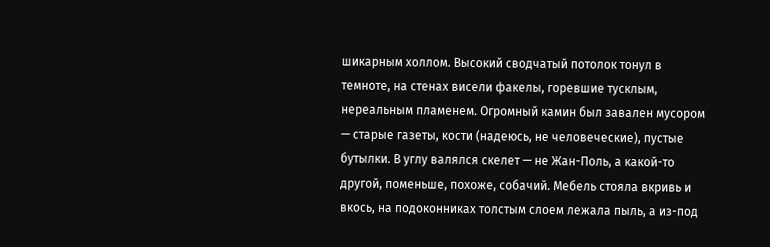шикарным холлом. Высокий сводчатый потолок тонул в темноте, на стенах висели факелы, горевшие тусклым, нереальным пламенем. Огромный камин был завален мусором — старые газеты, кости (надеюсь, не человеческие), пустые бутылки. В углу валялся скелет — не Жан-Поль, а какой-то другой, поменьше, похоже, собачий. Мебель стояла вкривь и вкось, на подоконниках толстым слоем лежала пыль, а из-под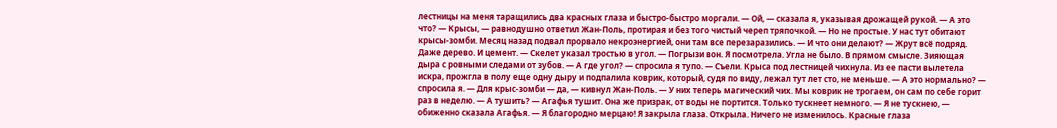лестницы на меня таращились два красных глаза и быстро-быстро моргали. — Ой, — сказала я, указывая дрожащей рукой. — А это что? — Крысы, — равнодушно ответил Жан-Поль, протирая и без того чистый череп тряпочкой. — Но не простые. У нас тут обитают крысы-зомби. Месяц назад подвал прорвало некроэнергией, они там все перезаразились. — И что они делают? — Жрут всё подряд. Даже дерево. И цемент. — Скелет указал тростью в угол. — Погрызи вон. Я посмотрела. Угла не было. В прямом смысле. Зияющая дыра с ровными следами от зубов. — А где угол? — спросила я тупо. — Съели. Крыса под лестницей чихнула. Из ее пасти вылетела искра, прожгла в полу еще одну дыру и подпалила коврик, который, судя по виду, лежал тут лет сто, не меньше. — А это нормально? — спросила я. — Для крыс-зомби — да, — кивнул Жан-Поль. — У них теперь магический чих. Мы коврик не трогаем, он сам по себе горит раз в неделю. — А тушить? — Агафья тушит. Она же призрак, от воды не портится. Только тускнеет немного. — Я не тускнею, — обиженно сказала Агафья. — Я благородно мерцаю! Я закрыла глаза. Открыла. Ничего не изменилось. Красные глаза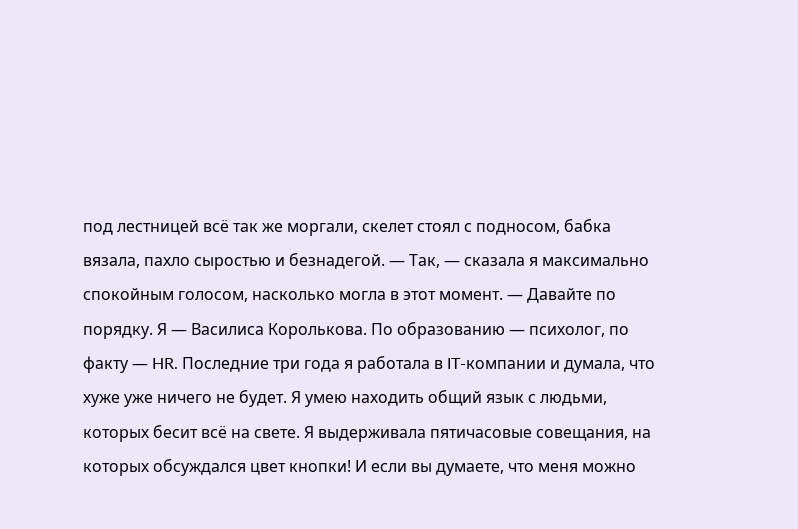под лестницей всё так же моргали, скелет стоял с подносом, бабка вязала, пахло сыростью и безнадегой. — Так, — сказала я максимально спокойным голосом, насколько могла в этот момент. — Давайте по порядку. Я — Василиса Королькова. По образованию — психолог, по факту — HR. Последние три года я работала в IT-компании и думала, что хуже уже ничего не будет. Я умею находить общий язык с людьми, которых бесит всё на свете. Я выдерживала пятичасовые совещания, на которых обсуждался цвет кнопки! И если вы думаете, что меня можно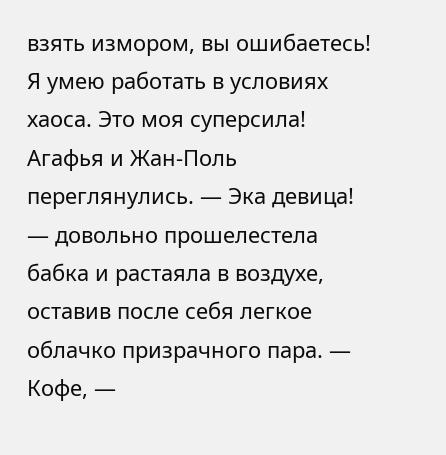взять измором, вы ошибаетесь! Я умею работать в условиях хаоса. Это моя суперсила! Агафья и Жан-Поль переглянулись. — Эка девица! — довольно прошелестела бабка и растаяла в воздухе, оставив после себя легкое облачко призрачного пара. — Кофе, —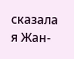сказала я Жан-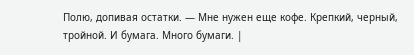Полю, допивая остатки. — Мне нужен еще кофе. Крепкий, черный, тройной. И бумага. Много бумаги. |